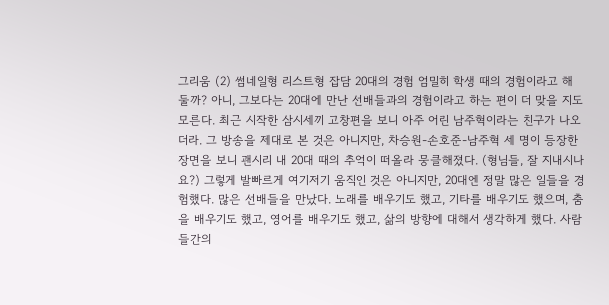그리움 (2) 썸네일형 리스트형 잡담 20대의 경험 엄밀히 학생 때의 경험이라고 해둘까? 아니, 그보다는 20대에 만난 선배들과의 경험이라고 하는 편이 더 맞을 지도 모른다. 최근 시작한 삼시세끼 고창편을 보니 아주 어린 남주혁이라는 친구가 나오더라. 그 방송을 제대로 본 것은 아니지만, 차승원-손호준-남주혁 세 명이 등장한 장면을 보니 괜시리 내 20대 때의 추억이 떠올라 뭉클해졌다. (형님들, 잘 지내시나요?) 그렇게 발빠르게 여기저기 움직인 것은 아니지만, 20대엔 정말 많은 일들을 경험했다. 많은 선배들을 만났다. 노래를 배우기도 했고, 기타를 배우기도 했으며, 춤을 배우기도 했고, 영어를 배우기도 했고, 삶의 방향에 대해서 생각하게 했다. 사람들간의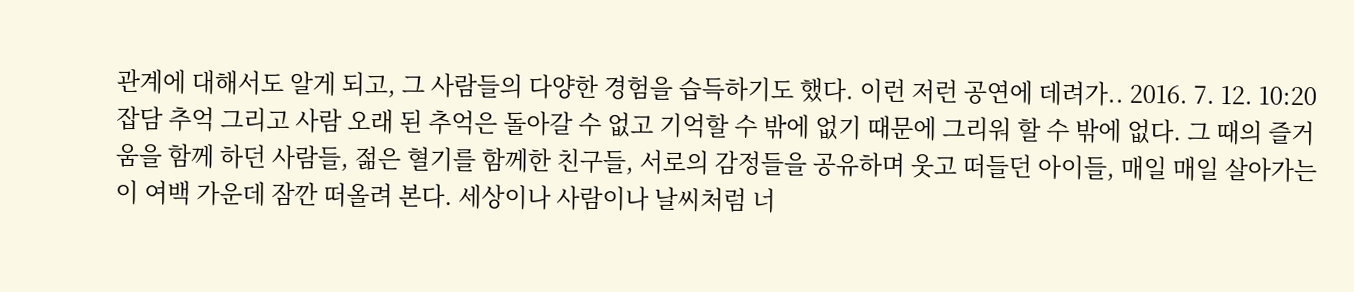관계에 대해서도 알게 되고, 그 사람들의 다양한 경험을 습득하기도 했다. 이런 저런 공연에 데려가.. 2016. 7. 12. 10:20 잡담 추억 그리고 사람 오래 된 추억은 돌아갈 수 없고 기억할 수 밖에 없기 때문에 그리워 할 수 밖에 없다. 그 때의 즐거움을 함께 하던 사람들, 젊은 혈기를 함께한 친구들, 서로의 감정들을 공유하며 웃고 떠들던 아이들, 매일 매일 살아가는 이 여백 가운데 잠깐 떠올려 본다. 세상이나 사람이나 날씨처럼 너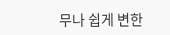무나 쉽게 변한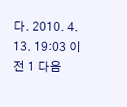다. 2010. 4. 13. 19:03 이전 1 다음